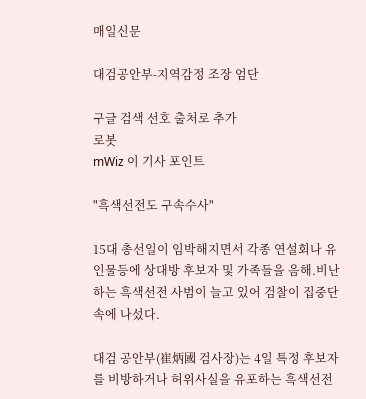매일신문

대검공안부-지역감정 조장 엄단

구글 검색 선호 출처로 추가
로봇
mWiz 이 기사 포인트

"흑색선전도 구속수사"

15대 총선일이 임박해지면서 각종 연설회나 유인물등에 상대방 후보자 및 가족들을 음해.비난하는 흑색선전 사범이 늘고 있어 검찰이 집중단속에 나섰다.

대검 공안부(崔炳國 검사장)는 4일 특정 후보자를 비방하거나 허위사실을 유포하는 흑색선전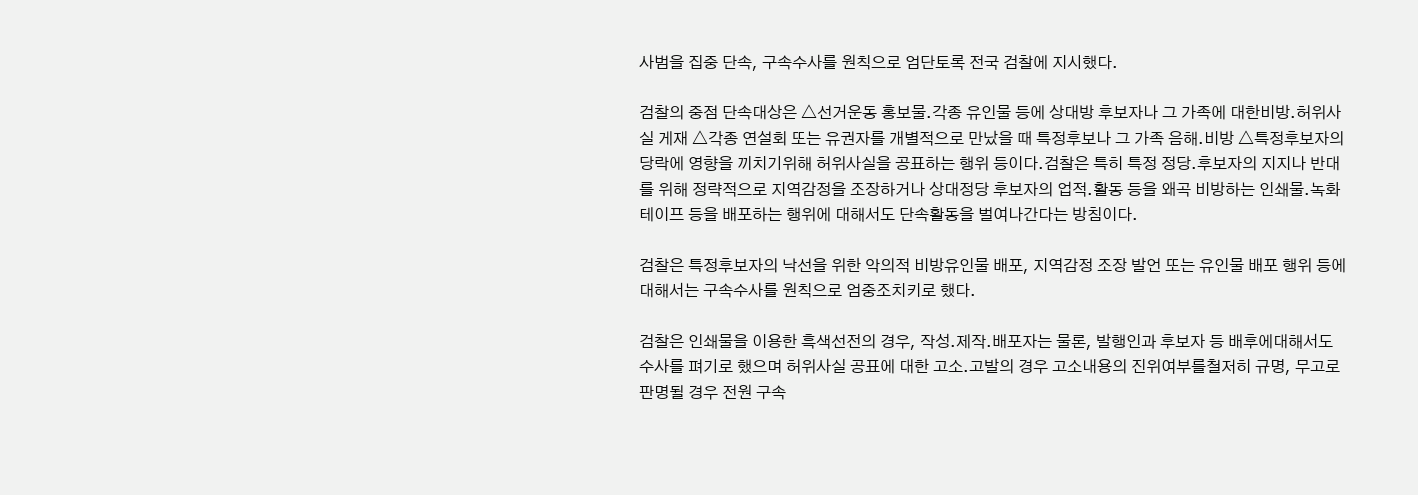사범을 집중 단속, 구속수사를 원칙으로 엄단토록 전국 검찰에 지시했다.

검찰의 중점 단속대상은 △선거운동 홍보물.각종 유인물 등에 상대방 후보자나 그 가족에 대한비방.허위사실 게재 △각종 연설회 또는 유권자를 개별적으로 만났을 때 특정후보나 그 가족 음해.비방 △특정후보자의 당락에 영향을 끼치기위해 허위사실을 공표하는 행위 등이다.검찰은 특히 특정 정당.후보자의 지지나 반대를 위해 정략적으로 지역감정을 조장하거나 상대정당 후보자의 업적.활동 등을 왜곡 비방하는 인쇄물.녹화테이프 등을 배포하는 행위에 대해서도 단속활동을 벌여나간다는 방침이다.

검찰은 특정후보자의 낙선을 위한 악의적 비방유인물 배포, 지역감정 조장 발언 또는 유인물 배포 행위 등에 대해서는 구속수사를 원칙으로 엄중조치키로 했다.

검찰은 인쇄물을 이용한 흑색선전의 경우, 작성.제작.배포자는 물론, 발행인과 후보자 등 배후에대해서도 수사를 펴기로 했으며 허위사실 공표에 대한 고소.고발의 경우 고소내용의 진위여부를철저히 규명, 무고로 판명될 경우 전원 구속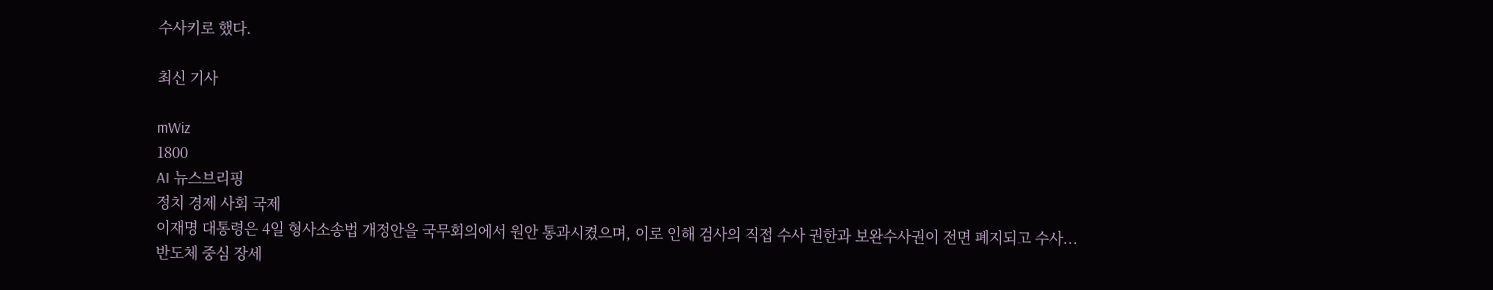수사키로 했다.

최신 기사

mWiz
1800
AI 뉴스브리핑
정치 경제 사회 국제
이재명 대통령은 4일 형사소송법 개정안을 국무회의에서 원안 통과시켰으며, 이로 인해 검사의 직접 수사 권한과 보완수사권이 전면 폐지되고 수사...
반도체 중심 장세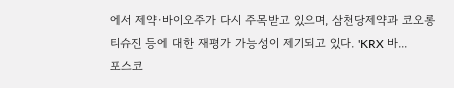에서 제약·바이오주가 다시 주목받고 있으며, 삼천당제약과 코오롱티슈진 등에 대한 재평가 가능성이 제기되고 있다. 'KRX 바...
포스코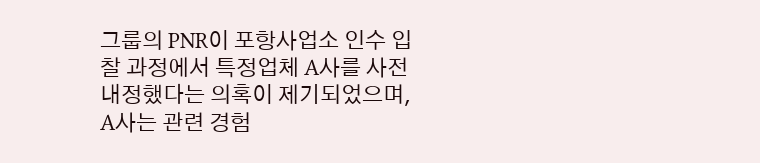그룹의 PNR이 포항사업소 인수 입찰 과정에서 특정업체 A사를 사전 내정했다는 의혹이 제기되었으며, A사는 관련 경험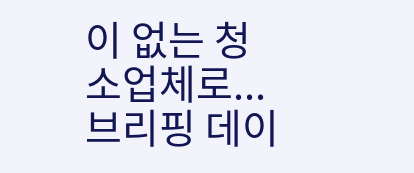이 없는 청소업체로...
브리핑 데이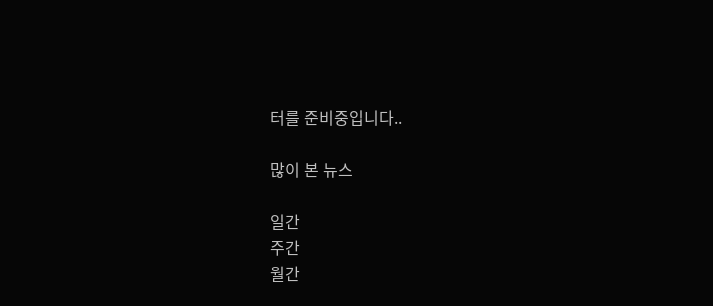터를 준비중입니다..

많이 본 뉴스

일간
주간
월간